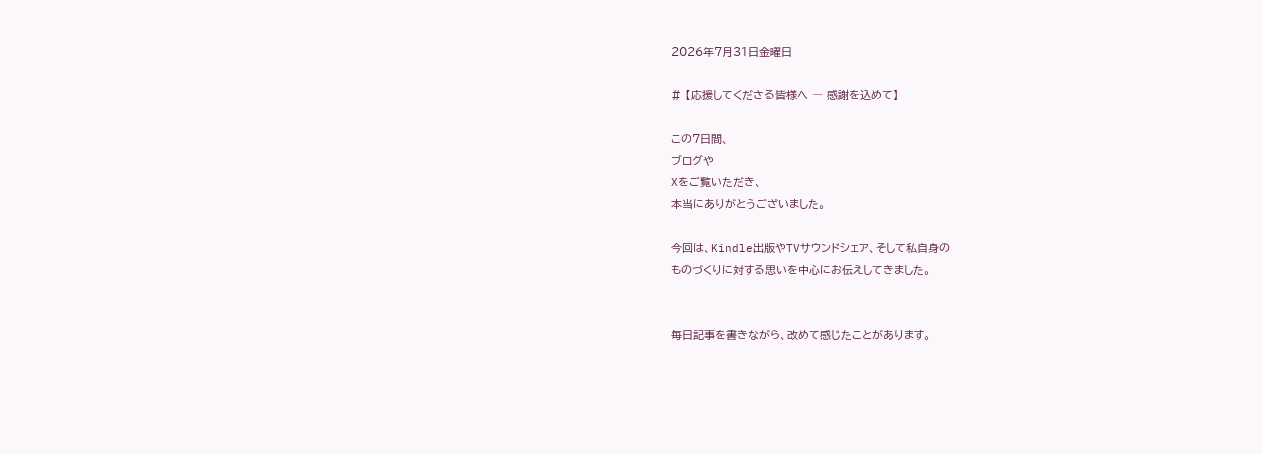2026年7月31日金曜日

# 【応援してくださる皆様へ ― 感謝を込めて】

この7日間、
ブログや
Xをご覧いただき、
本当にありがとうございました。

今回は、Kindle出版やTVサウンドシェア、そして私自身の
ものづくりに対する思いを中心にお伝えしてきました。


毎日記事を書きながら、改めて感じたことがあります。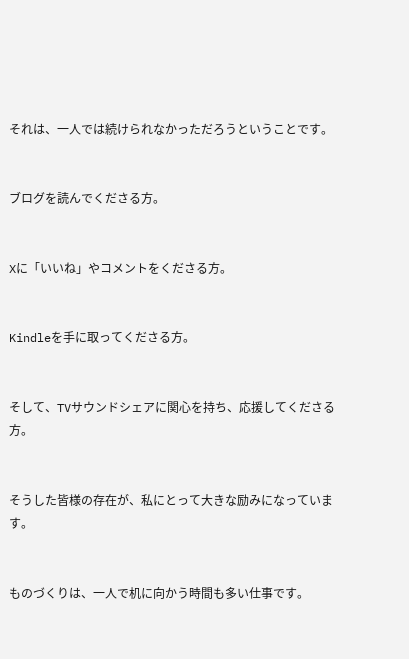それは、一人では続けられなかっただろうということです。


ブログを読んでくださる方。


Xに「いいね」やコメントをくださる方。


Kindleを手に取ってくださる方。


そして、TVサウンドシェアに関心を持ち、応援してくださる方。


そうした皆様の存在が、私にとって大きな励みになっています。


ものづくりは、一人で机に向かう時間も多い仕事です。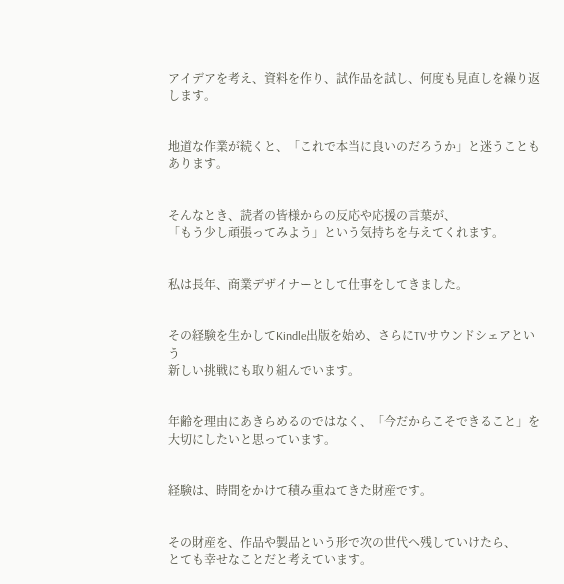アイデアを考え、資料を作り、試作品を試し、何度も見直しを繰り返します。


地道な作業が続くと、「これで本当に良いのだろうか」と迷うこともあります。


そんなとき、読者の皆様からの反応や応援の言葉が、
「もう少し頑張ってみよう」という気持ちを与えてくれます。


私は長年、商業デザイナーとして仕事をしてきました。


その経験を生かしてKindle出版を始め、さらにTVサウンドシェアという
新しい挑戦にも取り組んでいます。


年齢を理由にあきらめるのではなく、「今だからこそできること」を
大切にしたいと思っています。


経験は、時間をかけて積み重ねてきた財産です。


その財産を、作品や製品という形で次の世代へ残していけたら、
とても幸せなことだと考えています。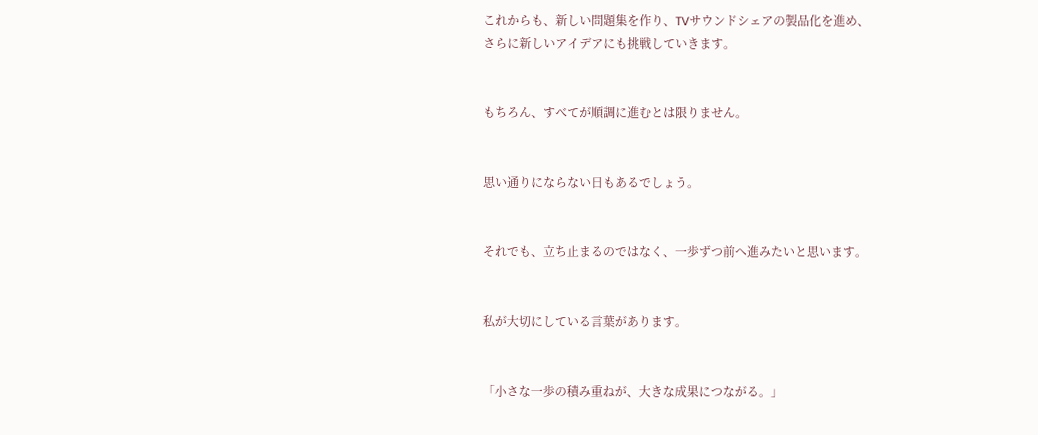これからも、新しい問題集を作り、TVサウンドシェアの製品化を進め、
さらに新しいアイデアにも挑戦していきます。


もちろん、すべてが順調に進むとは限りません。


思い通りにならない日もあるでしょう。


それでも、立ち止まるのではなく、一歩ずつ前へ進みたいと思います。


私が大切にしている言葉があります。


「小さな一歩の積み重ねが、大きな成果につながる。」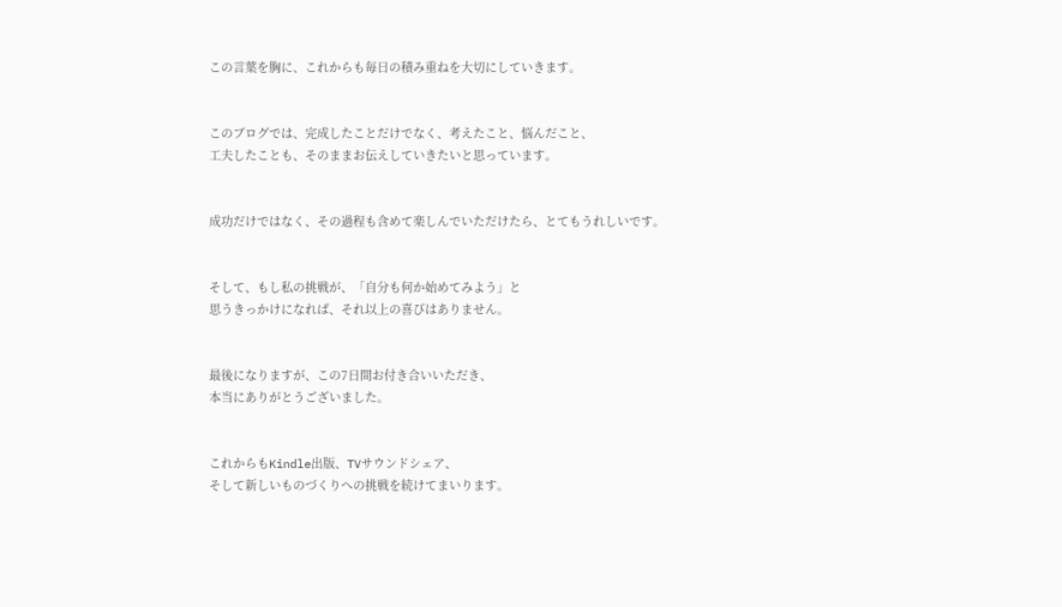この言葉を胸に、これからも毎日の積み重ねを大切にしていきます。


このブログでは、完成したことだけでなく、考えたこと、悩んだこと、
工夫したことも、そのままお伝えしていきたいと思っています。


成功だけではなく、その過程も含めて楽しんでいただけたら、とてもうれしいです。


そして、もし私の挑戦が、「自分も何か始めてみよう」と
思うきっかけになれば、それ以上の喜びはありません。


最後になりますが、この7日間お付き合いいただき、
本当にありがとうございました。


これからもKindle出版、TVサウンドシェア、
そして新しいものづくりへの挑戦を続けてまいります。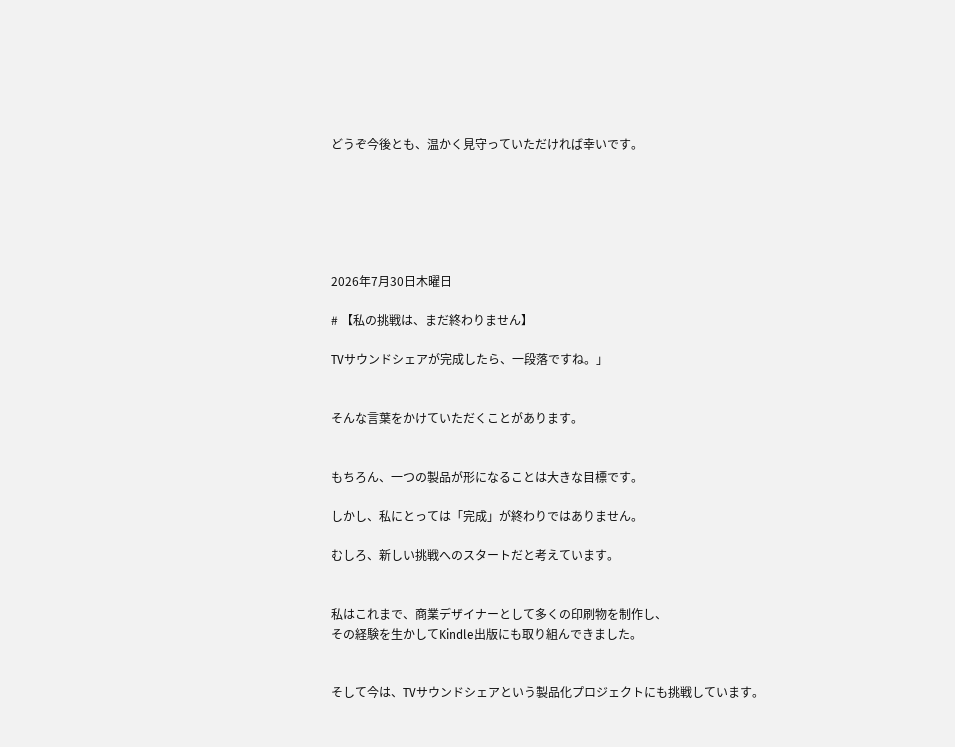どうぞ今後とも、温かく見守っていただければ幸いです。






2026年7月30日木曜日

# 【私の挑戦は、まだ終わりません】

TVサウンドシェアが完成したら、一段落ですね。」


そんな言葉をかけていただくことがあります。


もちろん、一つの製品が形になることは大きな目標です。

しかし、私にとっては「完成」が終わりではありません。

むしろ、新しい挑戦へのスタートだと考えています。


私はこれまで、商業デザイナーとして多くの印刷物を制作し、
その経験を生かしてKindle出版にも取り組んできました。


そして今は、TVサウンドシェアという製品化プロジェクトにも挑戦しています。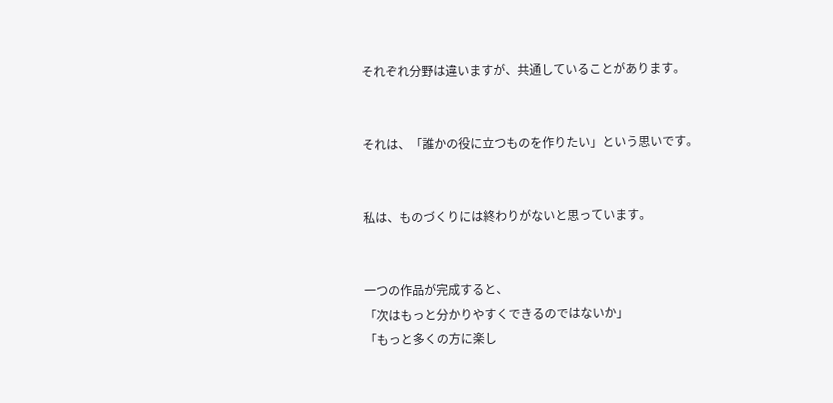それぞれ分野は違いますが、共通していることがあります。


それは、「誰かの役に立つものを作りたい」という思いです。


私は、ものづくりには終わりがないと思っています。


一つの作品が完成すると、
「次はもっと分かりやすくできるのではないか」
「もっと多くの方に楽し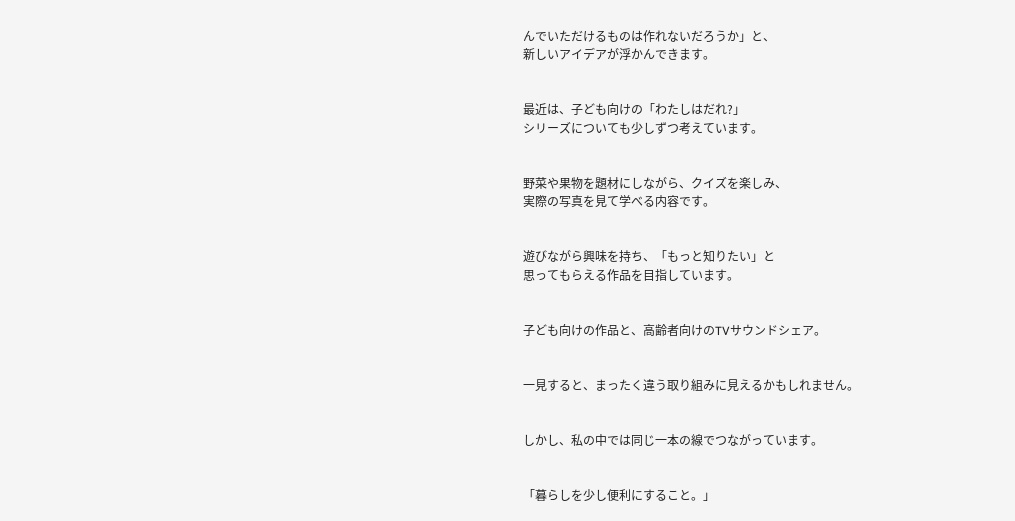んでいただけるものは作れないだろうか」と、
新しいアイデアが浮かんできます。


最近は、子ども向けの「わたしはだれ?」
シリーズについても少しずつ考えています。


野菜や果物を題材にしながら、クイズを楽しみ、
実際の写真を見て学べる内容です。


遊びながら興味を持ち、「もっと知りたい」と
思ってもらえる作品を目指しています。


子ども向けの作品と、高齢者向けのTVサウンドシェア。


一見すると、まったく違う取り組みに見えるかもしれません。


しかし、私の中では同じ一本の線でつながっています。


「暮らしを少し便利にすること。」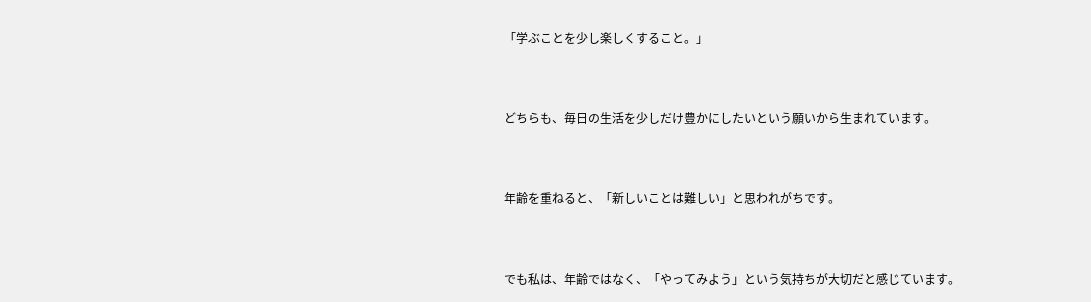「学ぶことを少し楽しくすること。」


どちらも、毎日の生活を少しだけ豊かにしたいという願いから生まれています。


年齢を重ねると、「新しいことは難しい」と思われがちです。


でも私は、年齢ではなく、「やってみよう」という気持ちが大切だと感じています。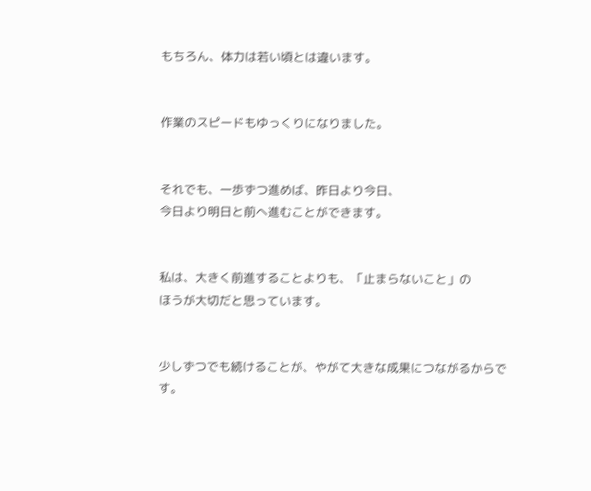もちろん、体力は若い頃とは違います。


作業のスピードもゆっくりになりました。


それでも、一歩ずつ進めば、昨日より今日、
今日より明日と前へ進むことができます。


私は、大きく前進することよりも、「止まらないこと」の
ほうが大切だと思っています。


少しずつでも続けることが、やがて大きな成果につながるからです。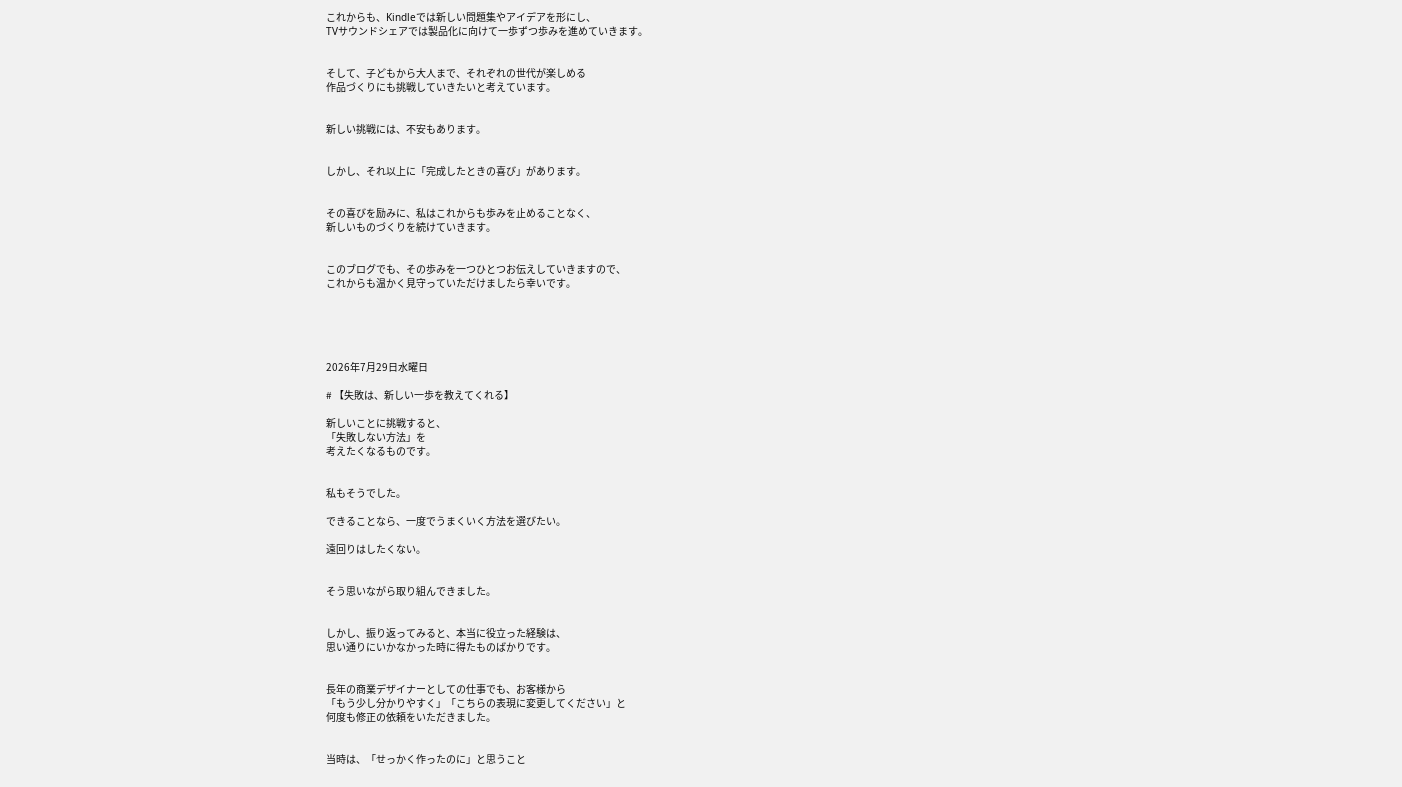これからも、Kindleでは新しい問題集やアイデアを形にし、
TVサウンドシェアでは製品化に向けて一歩ずつ歩みを進めていきます。


そして、子どもから大人まで、それぞれの世代が楽しめる
作品づくりにも挑戦していきたいと考えています。


新しい挑戦には、不安もあります。


しかし、それ以上に「完成したときの喜び」があります。


その喜びを励みに、私はこれからも歩みを止めることなく、
新しいものづくりを続けていきます。


このブログでも、その歩みを一つひとつお伝えしていきますので、
これからも温かく見守っていただけましたら幸いです。





2026年7月29日水曜日

# 【失敗は、新しい一歩を教えてくれる】

新しいことに挑戦すると、
「失敗しない方法」を
考えたくなるものです。


私もそうでした。

できることなら、一度でうまくいく方法を選びたい。

遠回りはしたくない。


そう思いながら取り組んできました。


しかし、振り返ってみると、本当に役立った経験は、
思い通りにいかなかった時に得たものばかりです。


長年の商業デザイナーとしての仕事でも、お客様から
「もう少し分かりやすく」「こちらの表現に変更してください」と
何度も修正の依頼をいただきました。


当時は、「せっかく作ったのに」と思うこと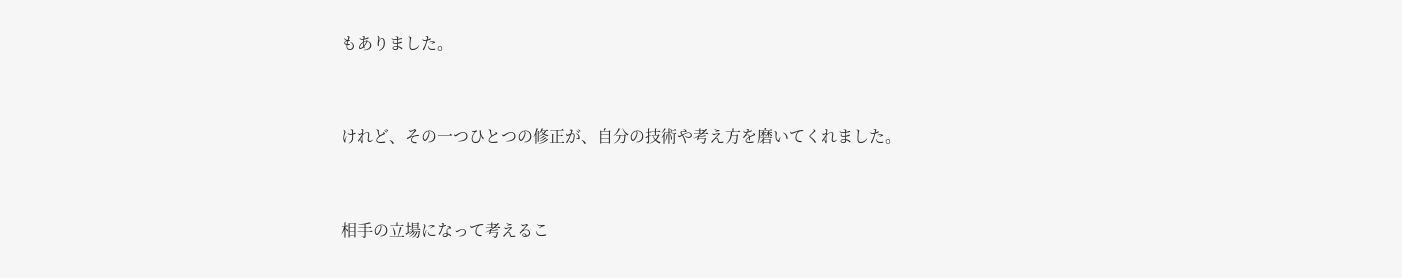もありました。


けれど、その一つひとつの修正が、自分の技術や考え方を磨いてくれました。


相手の立場になって考えるこ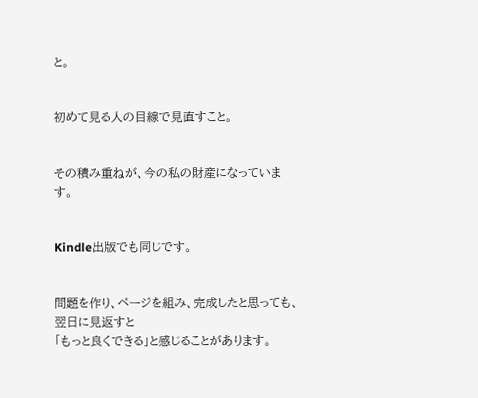と。


初めて見る人の目線で見直すこと。


その積み重ねが、今の私の財産になっています。


Kindle出版でも同じです。


問題を作り、ページを組み、完成したと思っても、翌日に見返すと
「もっと良くできる」と感じることがあります。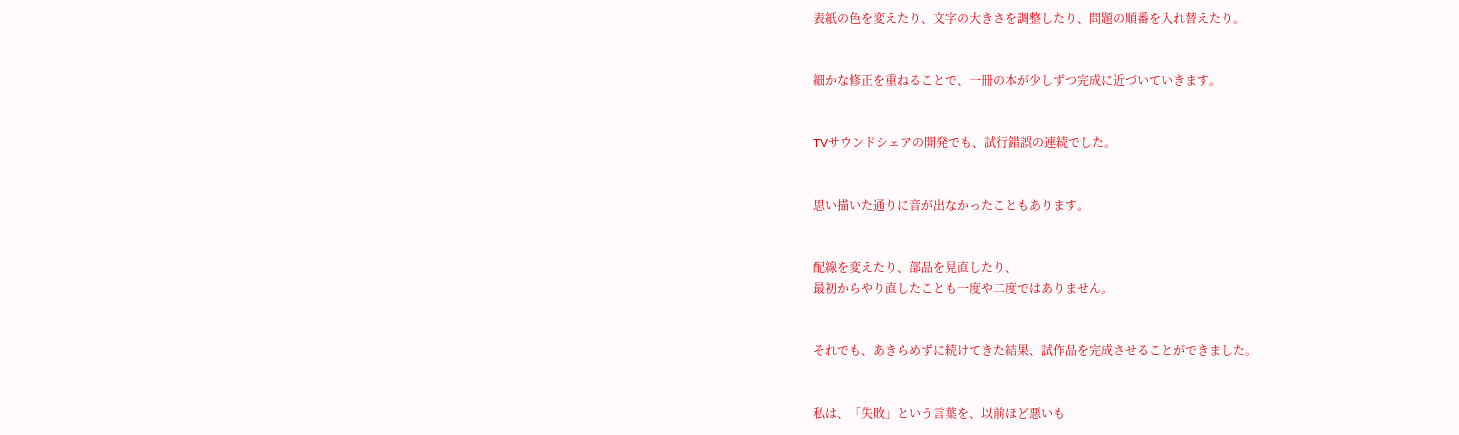表紙の色を変えたり、文字の大きさを調整したり、問題の順番を入れ替えたり。


細かな修正を重ねることで、一冊の本が少しずつ完成に近づいていきます。


TVサウンドシェアの開発でも、試行錯誤の連続でした。


思い描いた通りに音が出なかったこともあります。


配線を変えたり、部品を見直したり、
最初からやり直したことも一度や二度ではありません。


それでも、あきらめずに続けてきた結果、試作品を完成させることができました。


私は、「失敗」という言葉を、以前ほど悪いも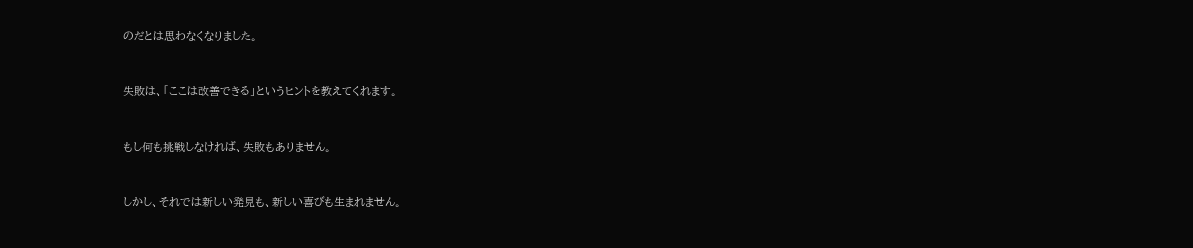のだとは思わなくなりました。


失敗は、「ここは改善できる」というヒントを教えてくれます。


もし何も挑戦しなければ、失敗もありません。


しかし、それでは新しい発見も、新しい喜びも生まれません。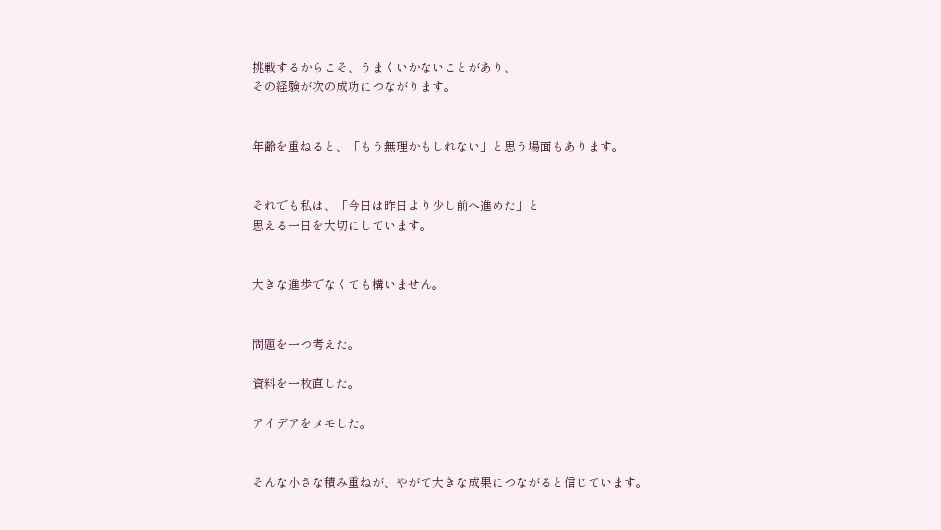挑戦するからこそ、うまくいかないことがあり、
その経験が次の成功につながります。


年齢を重ねると、「もう無理かもしれない」と思う場面もあります。


それでも私は、「今日は昨日より少し前へ進めた」と
思える一日を大切にしています。


大きな進歩でなくても構いません。


問題を一つ考えた。

資料を一枚直した。

アイデアをメモした。


そんな小さな積み重ねが、やがて大きな成果につながると信じています。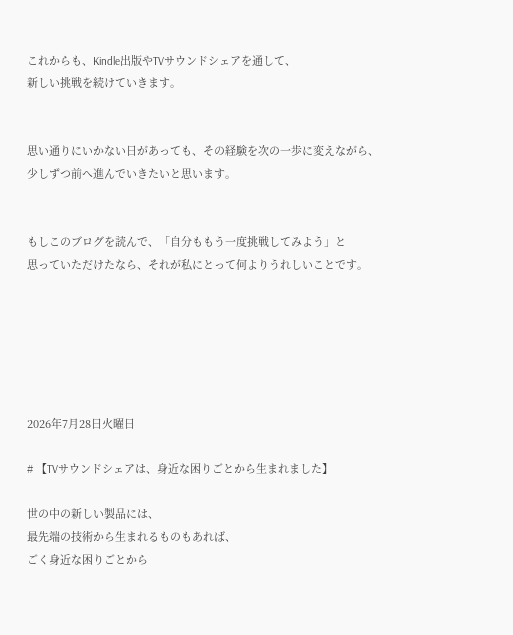これからも、Kindle出版やTVサウンドシェアを通して、
新しい挑戦を続けていきます。


思い通りにいかない日があっても、その経験を次の一歩に変えながら、
少しずつ前へ進んでいきたいと思います。


もしこのブログを読んで、「自分ももう一度挑戦してみよう」と
思っていただけたなら、それが私にとって何よりうれしいことです。






2026年7月28日火曜日

# 【TVサウンドシェアは、身近な困りごとから生まれました】

世の中の新しい製品には、
最先端の技術から生まれるものもあれば、
ごく身近な困りごとから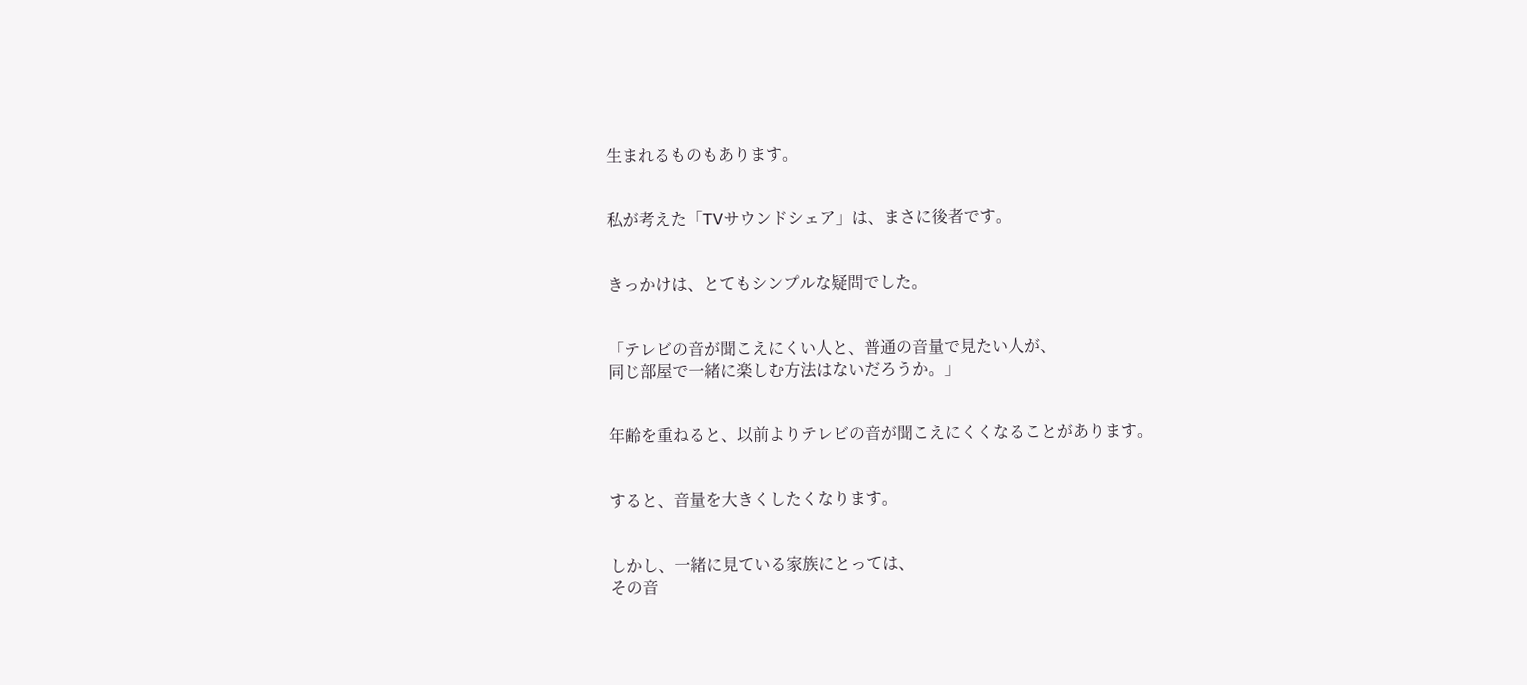生まれるものもあります。


私が考えた「TVサウンドシェア」は、まさに後者です。


きっかけは、とてもシンプルな疑問でした。


「テレビの音が聞こえにくい人と、普通の音量で見たい人が、
同じ部屋で一緒に楽しむ方法はないだろうか。」


年齢を重ねると、以前よりテレビの音が聞こえにくくなることがあります。


すると、音量を大きくしたくなります。


しかし、一緒に見ている家族にとっては、
その音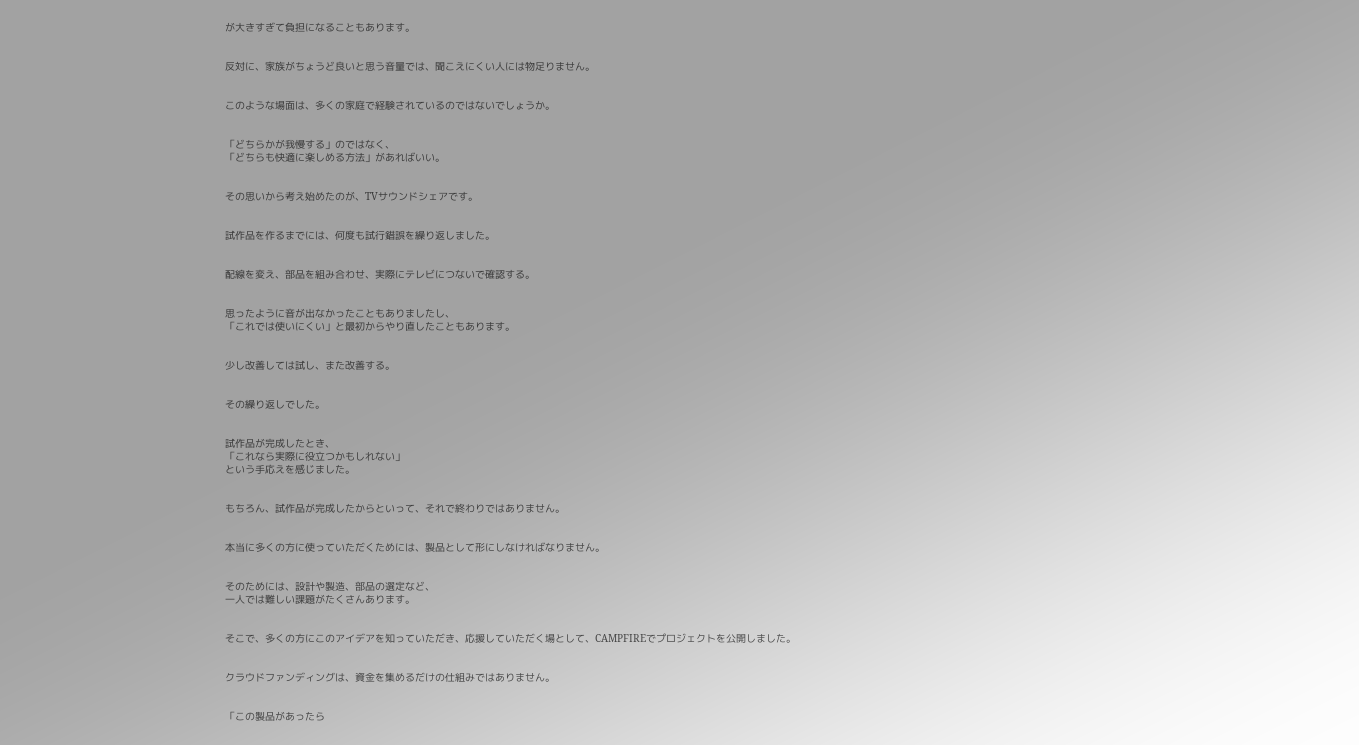が大きすぎて負担になることもあります。


反対に、家族がちょうど良いと思う音量では、聞こえにくい人には物足りません。


このような場面は、多くの家庭で経験されているのではないでしょうか。


「どちらかが我慢する」のではなく、
「どちらも快適に楽しめる方法」があればいい。


その思いから考え始めたのが、TVサウンドシェアです。


試作品を作るまでには、何度も試行錯誤を繰り返しました。


配線を変え、部品を組み合わせ、実際にテレビにつないで確認する。


思ったように音が出なかったこともありましたし、
「これでは使いにくい」と最初からやり直したこともあります。


少し改善しては試し、また改善する。


その繰り返しでした。


試作品が完成したとき、
「これなら実際に役立つかもしれない」
という手応えを感じました。


もちろん、試作品が完成したからといって、それで終わりではありません。


本当に多くの方に使っていただくためには、製品として形にしなければなりません。


そのためには、設計や製造、部品の選定など、
一人では難しい課題がたくさんあります。


そこで、多くの方にこのアイデアを知っていただき、応援していただく場として、CAMPFIREでプロジェクトを公開しました。


クラウドファンディングは、資金を集めるだけの仕組みではありません。


「この製品があったら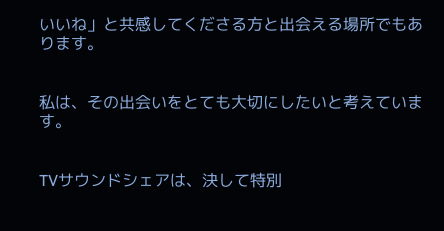いいね」と共感してくださる方と出会える場所でもあります。


私は、その出会いをとても大切にしたいと考えています。


TVサウンドシェアは、決して特別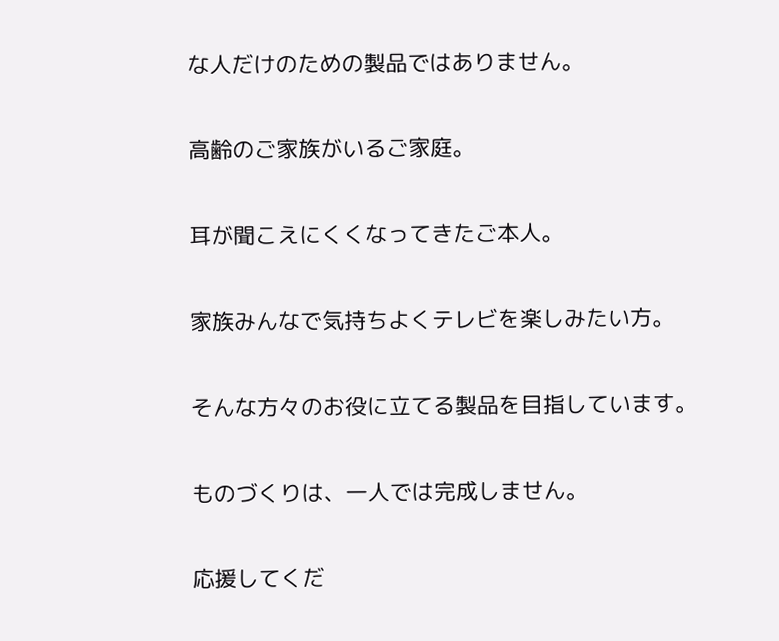な人だけのための製品ではありません。


高齢のご家族がいるご家庭。


耳が聞こえにくくなってきたご本人。


家族みんなで気持ちよくテレビを楽しみたい方。


そんな方々のお役に立てる製品を目指しています。


ものづくりは、一人では完成しません。


応援してくだ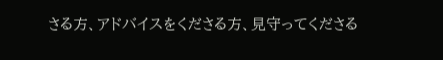さる方、アドバイスをくださる方、見守ってくださる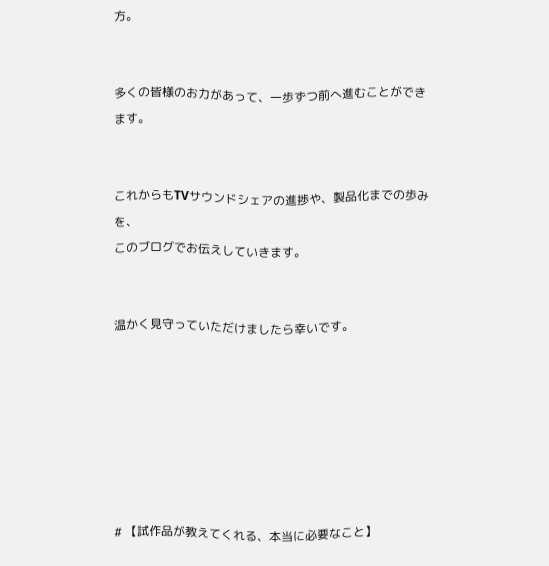方。


多くの皆様のお力があって、一歩ずつ前へ進むことができます。


これからもTVサウンドシェアの進捗や、製品化までの歩みを、
このブログでお伝えしていきます。


温かく見守っていただけましたら幸いです。







# 【試作品が教えてくれる、本当に必要なこと】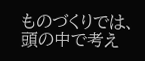ものづくりでは、 頭の中で考え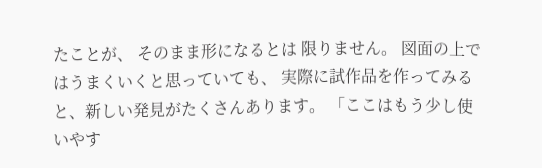たことが、 そのまま形になるとは 限りません。 図面の上ではうまくいくと思っていても、 実際に試作品を作ってみると、新しい発見がたくさんあります。 「ここはもう少し使いやす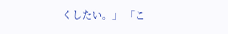くしたい。」 「こ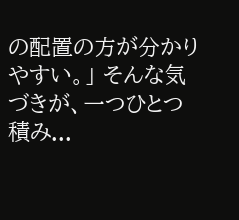の配置の方が分かりやすい。」 そんな気づきが、一つひとつ積み...